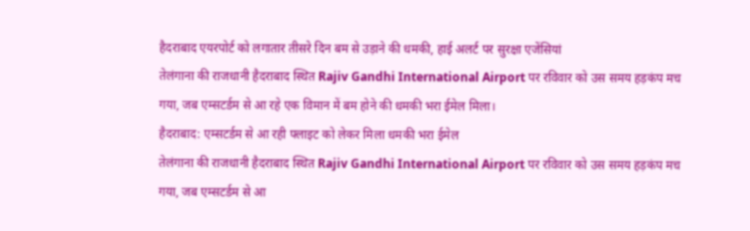हैदराबाद एयरपोर्ट को लगातार तीसरे दिन बम से उड़ाने की धमकी, हाई अलर्ट पर सुरक्षा एजेंसियां
तेलंगाना की राजधानी हैदराबाद स्थित Rajiv Gandhi International Airport पर रविवार को उस समय हड़कंप मच गया, जब एम्सटर्डम से आ रहे एक विमान में बम होने की धमकी भरा ईमेल मिला।
हैदराबाद: एम्सटर्डम से आ रही फ्लाइट को लेकर मिला धमकी भरा ईमेल
तेलंगाना की राजधानी हैदराबाद स्थित Rajiv Gandhi International Airport पर रविवार को उस समय हड़कंप मच गया, जब एम्सटर्डम से आ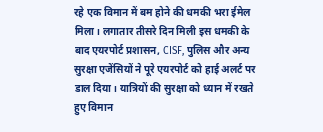रहे एक विमान में बम होने की धमकी भरा ईमेल मिला। लगातार तीसरे दिन मिली इस धमकी के बाद एयरपोर्ट प्रशासन, CISF, पुलिस और अन्य सुरक्षा एजेंसियों ने पूरे एयरपोर्ट को हाई अलर्ट पर डाल दिया। यात्रियों की सुरक्षा को ध्यान में रखते हुए विमान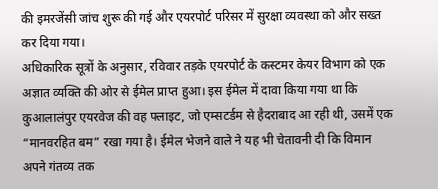की इमरजेंसी जांच शुरू की गई और एयरपोर्ट परिसर में सुरक्षा व्यवस्था को और सख्त कर दिया गया।
अधिकारिक सूत्रों के अनुसार, रविवार तड़के एयरपोर्ट के कस्टमर केयर विभाग को एक अज्ञात व्यक्ति की ओर से ईमेल प्राप्त हुआ। इस ईमेल में दावा किया गया था कि कुआलालंपुर एयरवेज की वह फ्लाइट, जो एम्सटर्डम से हैदराबाद आ रही थी, उसमें एक “मानवरहित बम” रखा गया है। ईमेल भेजने वाले ने यह भी चेतावनी दी कि विमान अपने गंतव्य तक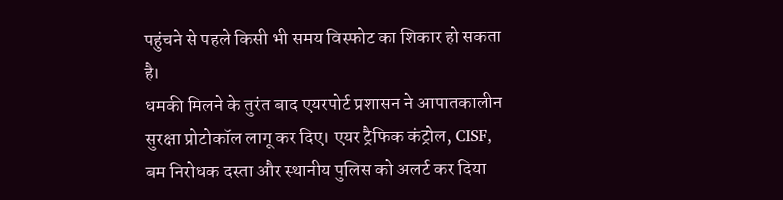पहुंचने से पहले किसी भी समय विस्फोट का शिकार हो सकता है।
धमकी मिलने के तुरंत बाद एयरपोर्ट प्रशासन ने आपातकालीन सुरक्षा प्रोटोकॉल लागू कर दिए। एयर ट्रैफिक कंट्रोल, CISF, बम निरोधक दस्ता और स्थानीय पुलिस को अलर्ट कर दिया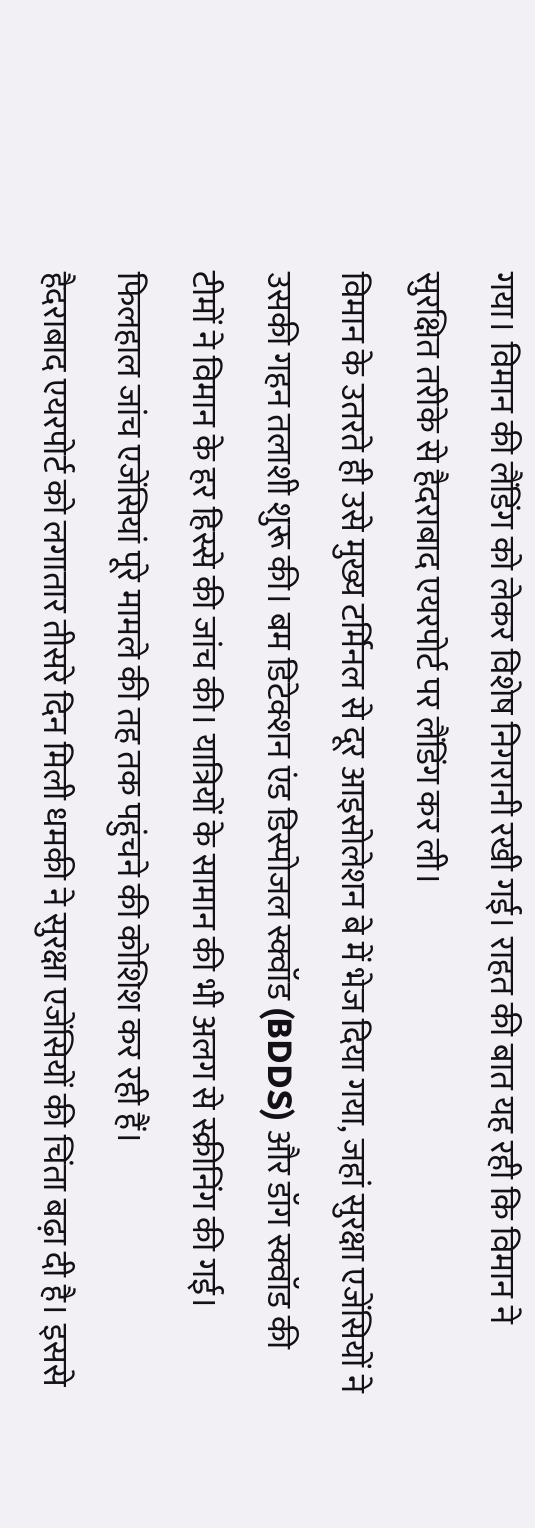गया। विमान की लैंडिंग को लेकर विशेष निगरानी रखी गई। राहत की बात यह रही कि विमान ने सुरक्षित तरीके से हैदराबाद एयरपोर्ट पर लैंडिंग कर ली।
विमान के उतरते ही उसे मुख्य टर्मिनल से दूर आइसोलेशन बे में भेज दिया गया, जहां सुरक्षा एजेंसियों ने उसकी गहन तलाशी शुरू की। बम डिटेक्शन एंड डिस्पोजल स्क्वॉड (BDDS) और डॉग स्क्वॉड की टीमों ने विमान के हर हिस्से की जांच की। यात्रियों के सामान की भी अलग से स्क्रीनिंग की गई। फिलहाल जांच एजेंसियां पूरे मामले की तह तक पहुंचने की कोशिश कर रही हैं।
हैदराबाद एयरपोर्ट को लगातार तीसरे दिन मिली धमकी ने सुरक्षा एजेंसियों की चिंता बढ़ा दी है। इससे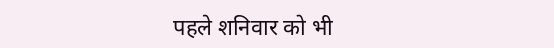पहले शनिवार को भी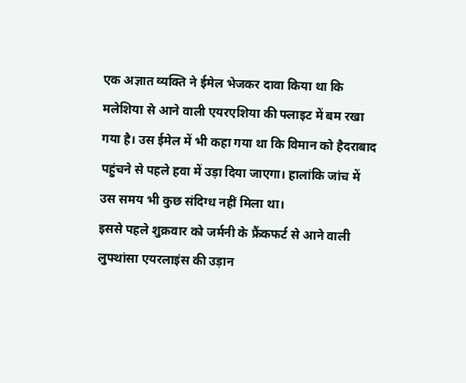एक अज्ञात व्यक्ति ने ईमेल भेजकर दावा किया था कि मलेशिया से आने वाली एयरएशिया की फ्लाइट में बम रखा गया है। उस ईमेल में भी कहा गया था कि विमान को हैदराबाद पहुंचने से पहले हवा में उड़ा दिया जाएगा। हालांकि जांच में उस समय भी कुछ संदिग्ध नहीं मिला था।
इससे पहले शुक्रवार को जर्मनी के फ्रैंकफर्ट से आने वाली लुफ्थांसा एयरलाइंस की उड़ान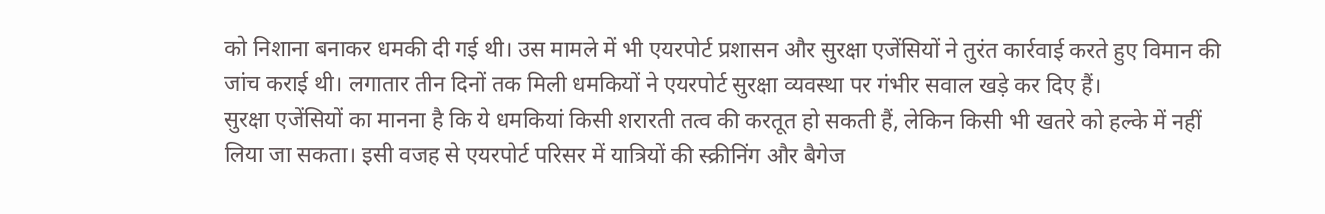को निशाना बनाकर धमकी दी गई थी। उस मामले में भी एयरपोर्ट प्रशासन और सुरक्षा एजेंसियों ने तुरंत कार्रवाई करते हुए विमान की जांच कराई थी। लगातार तीन दिनों तक मिली धमकियों ने एयरपोर्ट सुरक्षा व्यवस्था पर गंभीर सवाल खड़े कर दिए हैं।
सुरक्षा एजेंसियों का मानना है कि ये धमकियां किसी शरारती तत्व की करतूत हो सकती हैं, लेकिन किसी भी खतरे को हल्के में नहीं लिया जा सकता। इसी वजह से एयरपोर्ट परिसर में यात्रियों की स्क्रीनिंग और बैगेज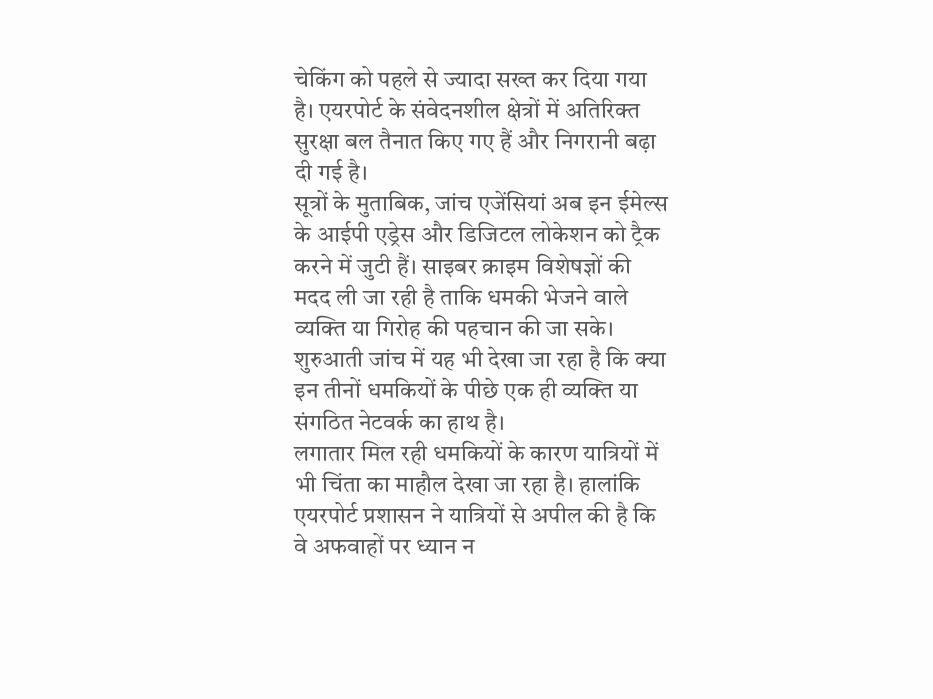चेकिंग को पहले से ज्यादा सख्त कर दिया गया है। एयरपोर्ट के संवेदनशील क्षेत्रों में अतिरिक्त सुरक्षा बल तैनात किए गए हैं और निगरानी बढ़ा दी गई है।
सूत्रों के मुताबिक, जांच एजेंसियां अब इन ईमेल्स के आईपी एड्रेस और डिजिटल लोकेशन को ट्रैक करने में जुटी हैं। साइबर क्राइम विशेषज्ञों की मदद ली जा रही है ताकि धमकी भेजने वाले व्यक्ति या गिरोह की पहचान की जा सके। शुरुआती जांच में यह भी देखा जा रहा है कि क्या इन तीनों धमकियों के पीछे एक ही व्यक्ति या संगठित नेटवर्क का हाथ है।
लगातार मिल रही धमकियों के कारण यात्रियों में भी चिंता का माहौल देखा जा रहा है। हालांकि एयरपोर्ट प्रशासन ने यात्रियों से अपील की है कि वे अफवाहों पर ध्यान न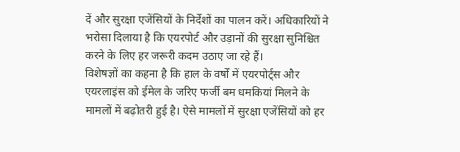दें और सुरक्षा एजेंसियों के निर्देशों का पालन करें। अधिकारियों ने भरोसा दिलाया है कि एयरपोर्ट और उड़ानों की सुरक्षा सुनिश्चित करने के लिए हर जरूरी कदम उठाए जा रहे हैं।
विशेषज्ञों का कहना है कि हाल के वर्षों में एयरपोर्ट्स और एयरलाइंस को ईमेल के जरिए फर्जी बम धमकियां मिलने के मामलों में बढ़ोतरी हुई है। ऐसे मामलों में सुरक्षा एजेंसियों को हर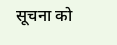सूचना को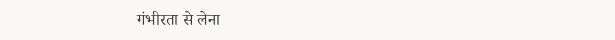गंभीरता से लेना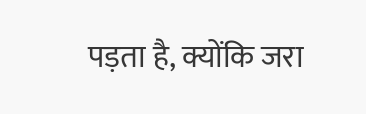पड़ता है, क्योंकि जरा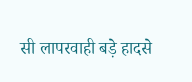सी लापरवाही बड़े हादसे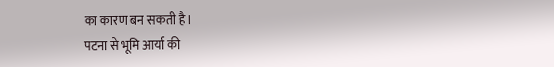का कारण बन सकती है।
पटना से भूमि आर्या की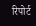रिपोर्ट